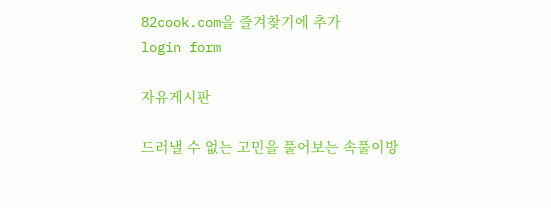82cook.com을 즐겨찾기에 추가
login form

자유게시판

드러낼 수 없는 고민을 풀어보는 속풀이방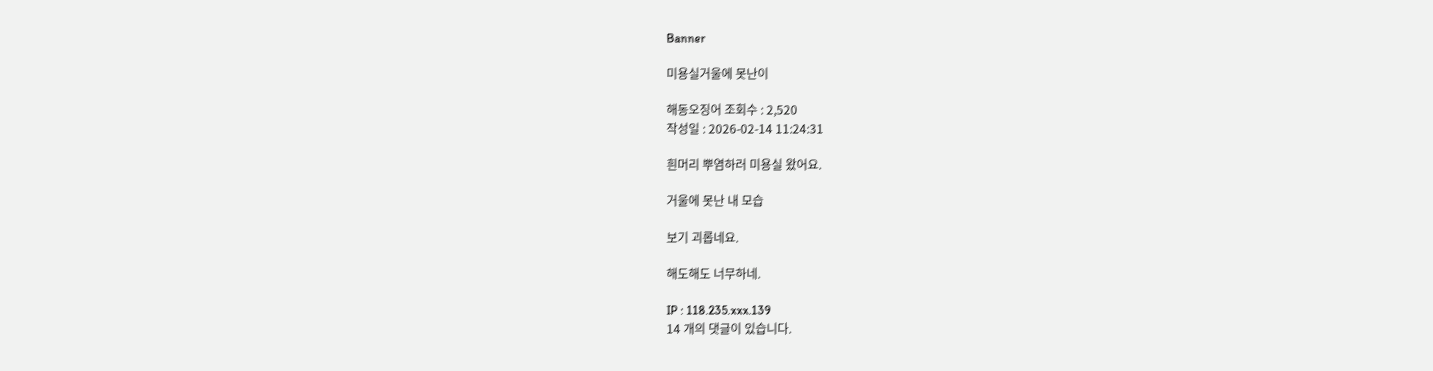Banner

미용실거울에 못난이

해동오징어 조회수 : 2,520
작성일 : 2026-02-14 11:24:31

흰머리 뿌염하러 미용실 왔어요.

거울에 못난 내 모습

보기 괴롭네요.

해도해도 너무하네.

IP : 118.235.xxx.139
14 개의 댓글이 있습니다.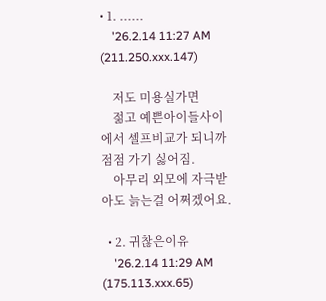• 1. ......
    '26.2.14 11:27 AM (211.250.xxx.147)

    저도 미용실가면
    젊고 예쁜아이들사이에서 셀프비교가 되니까 점점 가기 싫어짐.
    아무리 외모에 자극받아도 늙는걸 어쩌겠어요.

  • 2. 귀찮은이유
    '26.2.14 11:29 AM (175.113.xxx.65)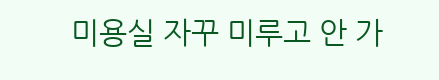미용실 자꾸 미루고 안 가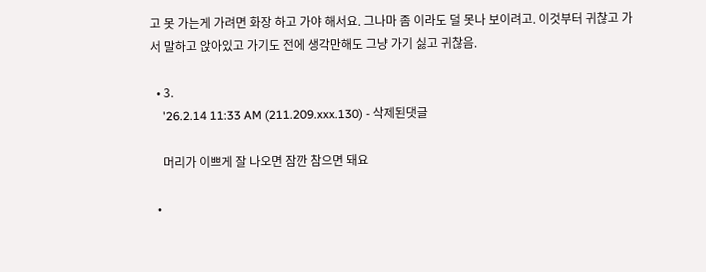고 못 가는게 가려면 화장 하고 가야 해서요. 그나마 좀 이라도 덜 못나 보이려고. 이것부터 귀찮고 가서 말하고 앉아있고 가기도 전에 생각만해도 그냥 가기 싫고 귀찮음.

  • 3.
    '26.2.14 11:33 AM (211.209.xxx.130) - 삭제된댓글

    머리가 이쁘게 잘 나오면 잠깐 참으면 돼요

  •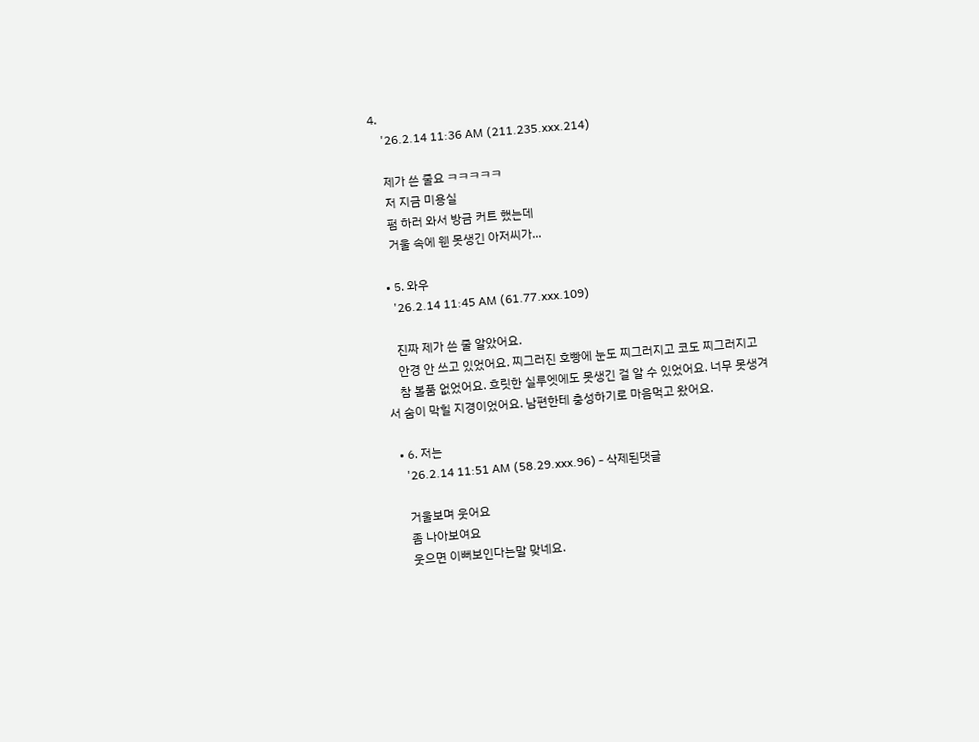4.
    '26.2.14 11:36 AM (211.235.xxx.214)

    제가 쓴 줄요 ㅋㅋㅋㅋㅋ
    저 지금 미용실
    펌 하러 와서 방금 커트 했는데
    거울 속에 웬 못생긴 아저씨가...

  • 5. 와우
    '26.2.14 11:45 AM (61.77.xxx.109)

    진짜 제가 쓴 줄 알았어요.
    안경 안 쓰고 있었어요. 찌그러진 호빵에 눈도 찌그러지고 코도 찌그러지고
    참 볼품 없었어요. 흐릿한 실루엣에도 못생긴 걸 알 수 있었어요. 너무 못생겨서 숨이 막힐 지경이었어요. 남편한테 충성하기로 마음먹고 왔어요.

  • 6. 저는
    '26.2.14 11:51 AM (58.29.xxx.96) - 삭제된댓글

    거울보며 웃어요
    좀 나아보여요
    웃으면 이뻐보인다는말 맞네요.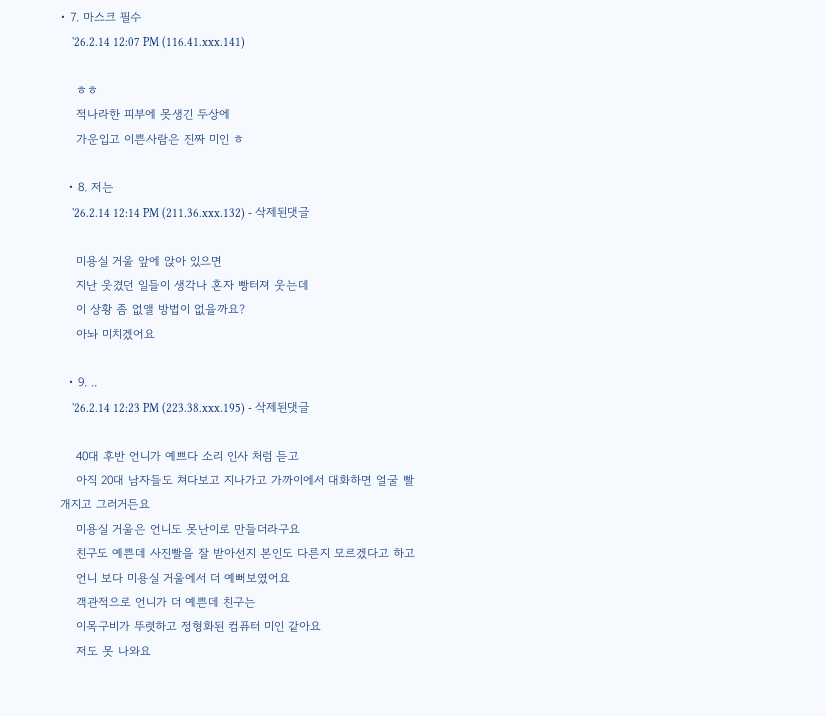• 7. 마스크 필수
    '26.2.14 12:07 PM (116.41.xxx.141)

    ㅎㅎ
    적나라한 피부에 못생긴 두상에
    가운입고 이쁜사람은 진짜 미인 ㅎ

  • 8. 저는
    '26.2.14 12:14 PM (211.36.xxx.132) - 삭제된댓글

    미용실 거울 앞에 앉아 있으면
    지난 웃겼던 일들이 생각나 혼자 빵터져 웃는데
    이 상황 좀 없앨 방법이 없을까요?
    아놔 미치겠어요

  • 9. ..
    '26.2.14 12:23 PM (223.38.xxx.195) - 삭제된댓글

    40대 후반 언니가 예쁘다 소리 인사 처럼 듣고
    아직 20대 남자들도 쳐다보고 지나가고 가까이에서 대화하면 얼굴 빨개지고 그러거든요
    미용실 거울은 언니도 못난이로 만들더라구요
    친구도 예쁜데 사진빨을 잘 받아선지 본인도 다른지 모르겠다고 하고
    언니 보다 미용실 거울에서 더 예뻐보였어요
    객관적으로 언니가 더 예쁜데 친구는
    이목구비가 뚜렷하고 정형화된 컴퓨터 미인 같아요
    저도 못 나와요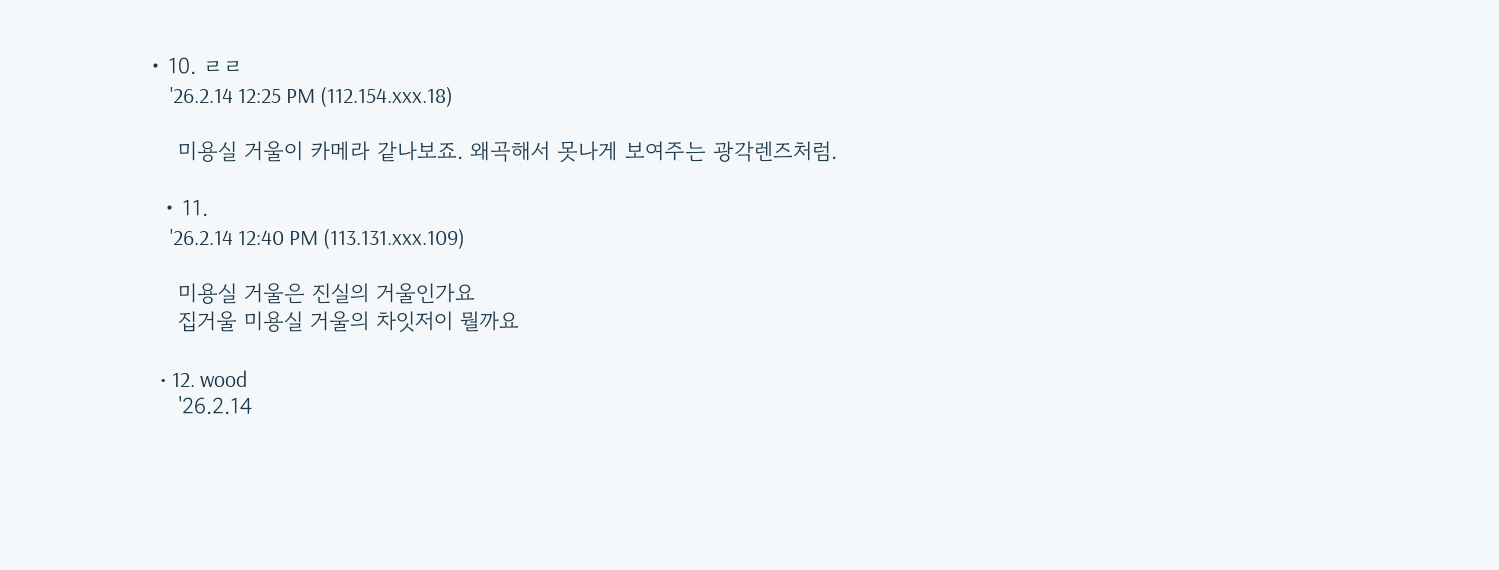• 10. ㄹㄹ
    '26.2.14 12:25 PM (112.154.xxx.18)

    미용실 거울이 카메라 같나보죠. 왜곡해서 못나게 보여주는 광각렌즈처럼.

  • 11.
    '26.2.14 12:40 PM (113.131.xxx.109)

    미용실 거울은 진실의 거울인가요
    집거울 미용실 거울의 차잇저이 뭘까요

  • 12. wood
    '26.2.14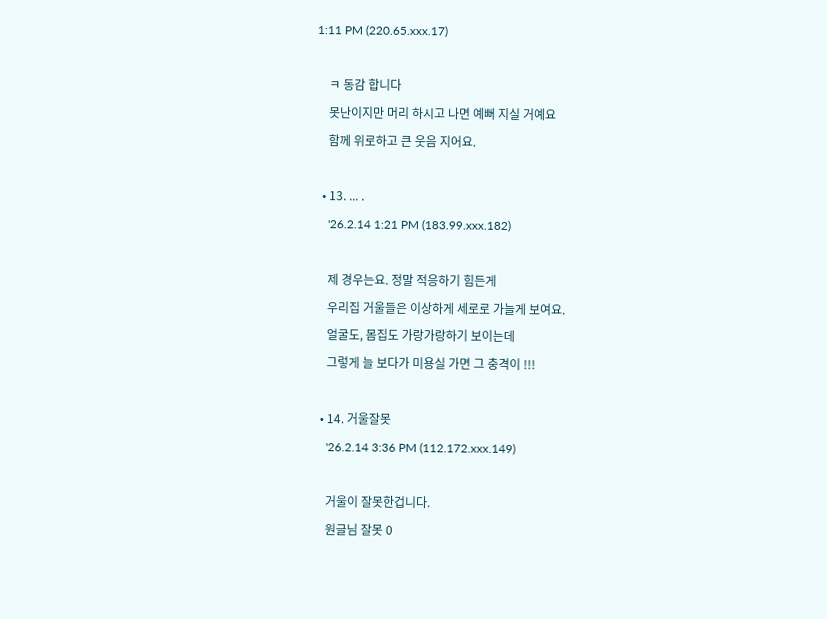1:11 PM (220.65.xxx.17)

    ㅋ 동감 합니다
    못난이지만 머리 하시고 나면 예뻐 지실 거예요
    함께 위로하고 큰 웃음 지어요.

  • 13. ... .
    '26.2.14 1:21 PM (183.99.xxx.182)

    제 경우는요. 정말 적응하기 힘든게
    우리집 거울들은 이상하게 세로로 가늘게 보여요.
    얼굴도, 몸집도 가랑가랑하기 보이는데
    그렇게 늘 보다가 미용실 가면 그 충격이 !!!

  • 14. 거울잘못
    '26.2.14 3:36 PM (112.172.xxx.149)

    거울이 잘못한겁니다.
    원글님 잘못 0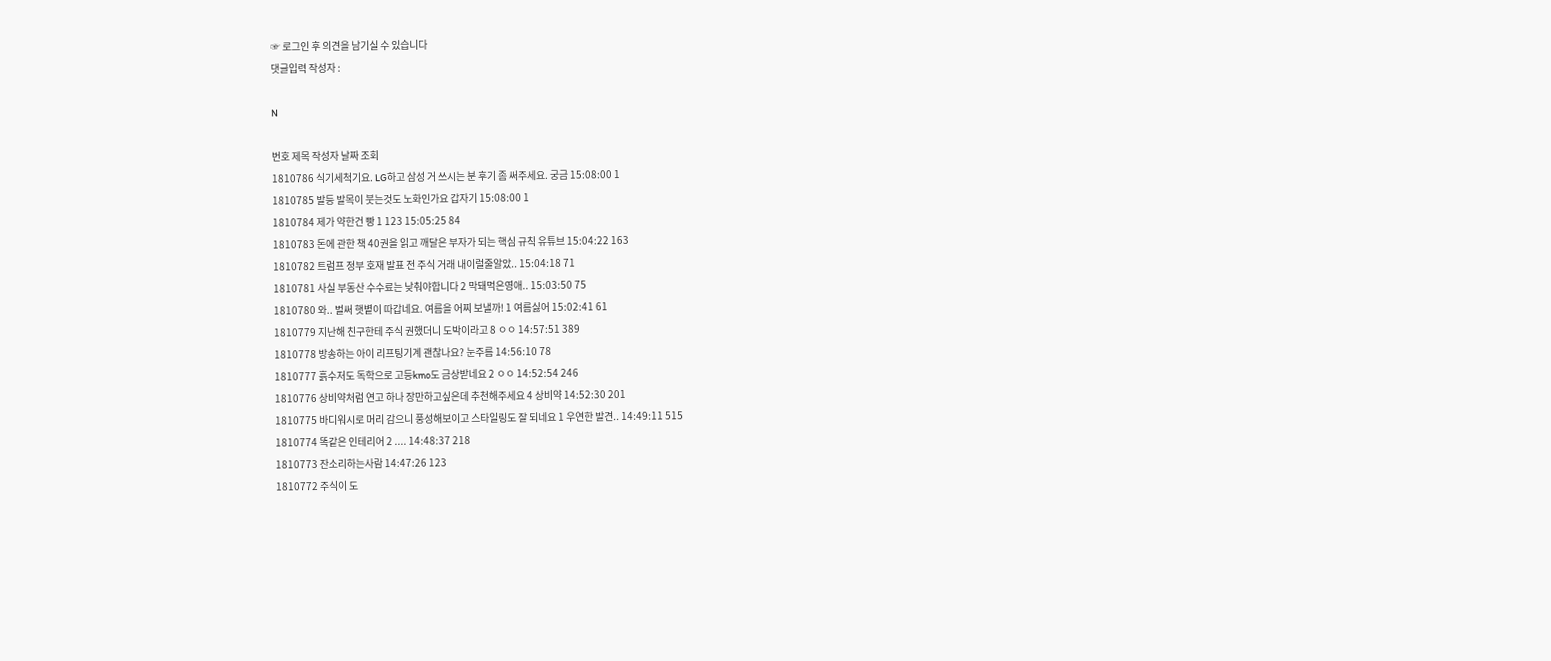☞ 로그인 후 의견을 남기실 수 있습니다
댓글입력 작성자 :

N

번호 제목 작성자 날짜 조회
1810786 식기세척기요. LG하고 삼성 거 쓰시는 분 후기 좀 써주세요. 궁금 15:08:00 1
1810785 발등 발목이 붓는것도 노화인가요 갑자기 15:08:00 1
1810784 제가 약한건 빵 1 123 15:05:25 84
1810783 돈에 관한 책 40권을 읽고 깨달은 부자가 되는 핵심 규칙 유튜브 15:04:22 163
1810782 트럼프 정부 호재 발표 전 주식 거래 내이럴줄알았.. 15:04:18 71
1810781 사실 부동산 수수료는 낮춰야합니다 2 막돼먹은영애.. 15:03:50 75
1810780 와.. 벌써 햇볕이 따갑네요. 여름을 어찌 보낼까! 1 여름싫어 15:02:41 61
1810779 지난해 친구한테 주식 권했더니 도박이라고 8 ㅇㅇ 14:57:51 389
1810778 방송하는 아이 리프팅기계 괜찮나요? 눈주름 14:56:10 78
1810777 흙수저도 독학으로 고등kmo도 금상받네요 2 ㅇㅇ 14:52:54 246
1810776 상비약처럼 연고 하나 장만하고싶은데 추천해주세요 4 상비약 14:52:30 201
1810775 바디워시로 머리 감으니 풍성해보이고 스타일링도 잘 되네요 1 우연한 발견.. 14:49:11 515
1810774 똑같은 인테리어 2 .... 14:48:37 218
1810773 잔소리하는사람 14:47:26 123
1810772 주식이 도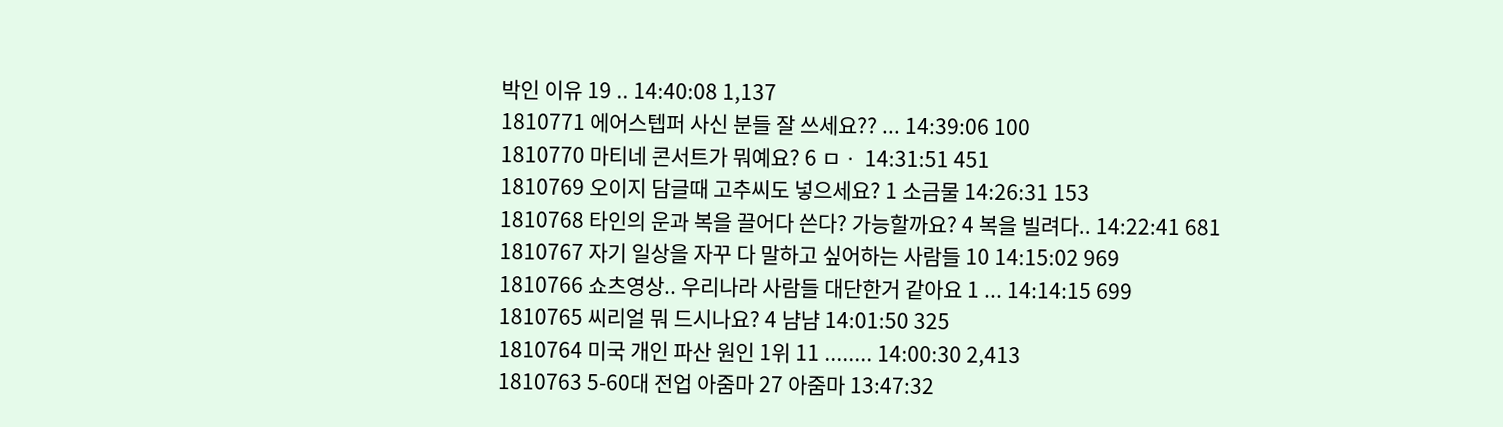박인 이유 19 .. 14:40:08 1,137
1810771 에어스텝퍼 사신 분들 잘 쓰세요?? ... 14:39:06 100
1810770 마티네 콘서트가 뭐예요? 6 ㅁㆍ 14:31:51 451
1810769 오이지 담글때 고추씨도 넣으세요? 1 소금물 14:26:31 153
1810768 타인의 운과 복을 끌어다 쓴다? 가능할까요? 4 복을 빌려다.. 14:22:41 681
1810767 자기 일상을 자꾸 다 말하고 싶어하는 사람들 10 14:15:02 969
1810766 쇼츠영상.. 우리나라 사람들 대단한거 같아요 1 ... 14:14:15 699
1810765 씨리얼 뭐 드시나요? 4 냠냠 14:01:50 325
1810764 미국 개인 파산 원인 1위 11 ........ 14:00:30 2,413
1810763 5-60대 전업 아줌마 27 아줌마 13:47:32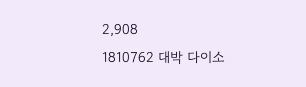2,908
1810762 대박 다이소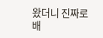왔더니 진짜로 배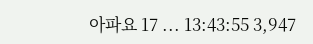아파요 17 ... 13:43:55 3,947